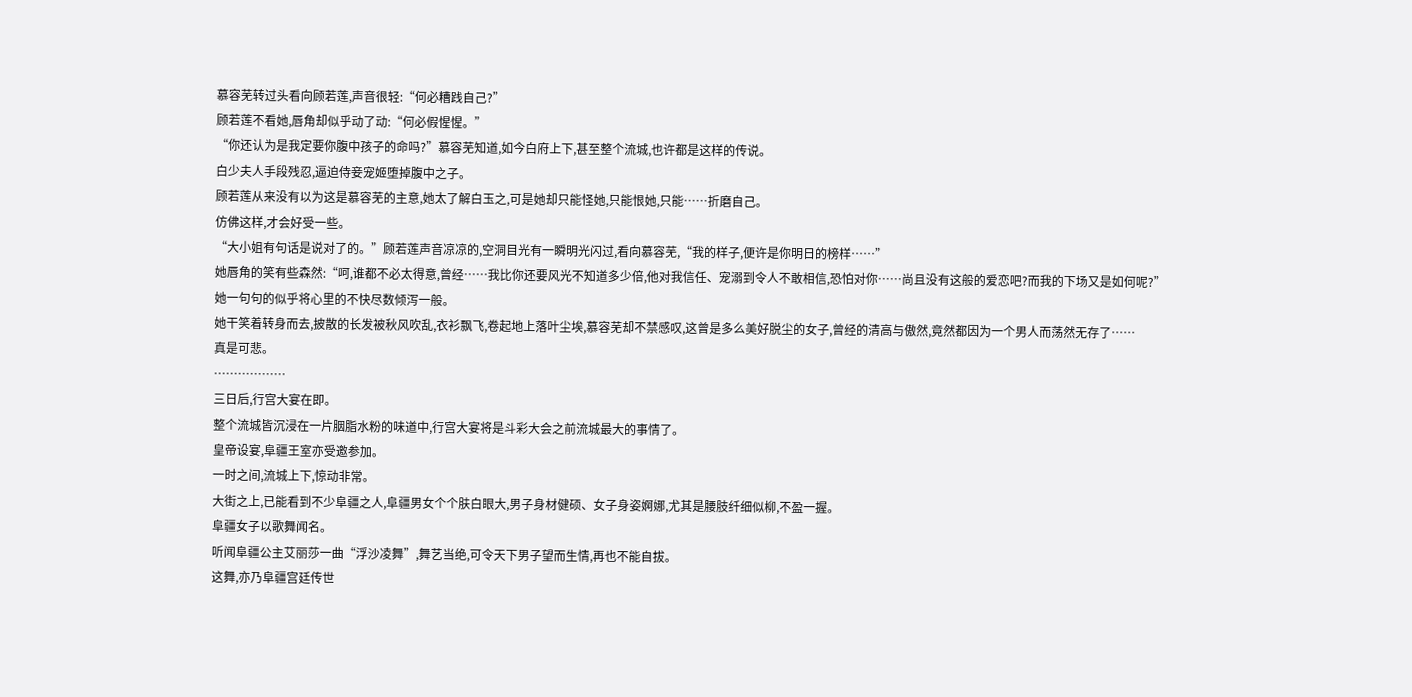慕容芜转过头看向顾若莲,声音很轻:“何必糟践自己?”
顾若莲不看她,唇角却似乎动了动:“何必假惺惺。”
“你还认为是我定要你腹中孩子的命吗?”慕容芜知道,如今白府上下,甚至整个流城,也许都是这样的传说。
白少夫人手段残忍,逼迫侍妾宠姬堕掉腹中之子。
顾若莲从来没有以为这是慕容芜的主意,她太了解白玉之,可是她却只能怪她,只能恨她,只能……折磨自己。
仿佛这样,才会好受一些。
“大小姐有句话是说对了的。”顾若莲声音凉凉的,空洞目光有一瞬明光闪过,看向慕容芜,“我的样子,便许是你明日的榜样……”
她唇角的笑有些森然:“呵,谁都不必太得意,曾经……我比你还要风光不知道多少倍,他对我信任、宠溺到令人不敢相信,恐怕对你……尚且没有这般的爱恋吧?而我的下场又是如何呢?”
她一句句的似乎将心里的不快尽数倾泻一般。
她干笑着转身而去,披散的长发被秋风吹乱,衣衫飘飞,卷起地上落叶尘埃,慕容芜却不禁感叹,这曾是多么美好脱尘的女子,曾经的清高与傲然,竟然都因为一个男人而荡然无存了……
真是可悲。
………………
三日后,行宫大宴在即。
整个流城皆沉浸在一片胭脂水粉的味道中,行宫大宴将是斗彩大会之前流城最大的事情了。
皇帝设宴,阜疆王室亦受邀参加。
一时之间,流城上下,惊动非常。
大街之上,已能看到不少阜疆之人,阜疆男女个个肤白眼大,男子身材健硕、女子身姿婀娜,尤其是腰肢纤细似柳,不盈一握。
阜疆女子以歌舞闻名。
听闻阜疆公主艾丽莎一曲“浮沙凌舞”,舞艺当绝,可令天下男子望而生情,再也不能自拔。
这舞,亦乃阜疆宫廷传世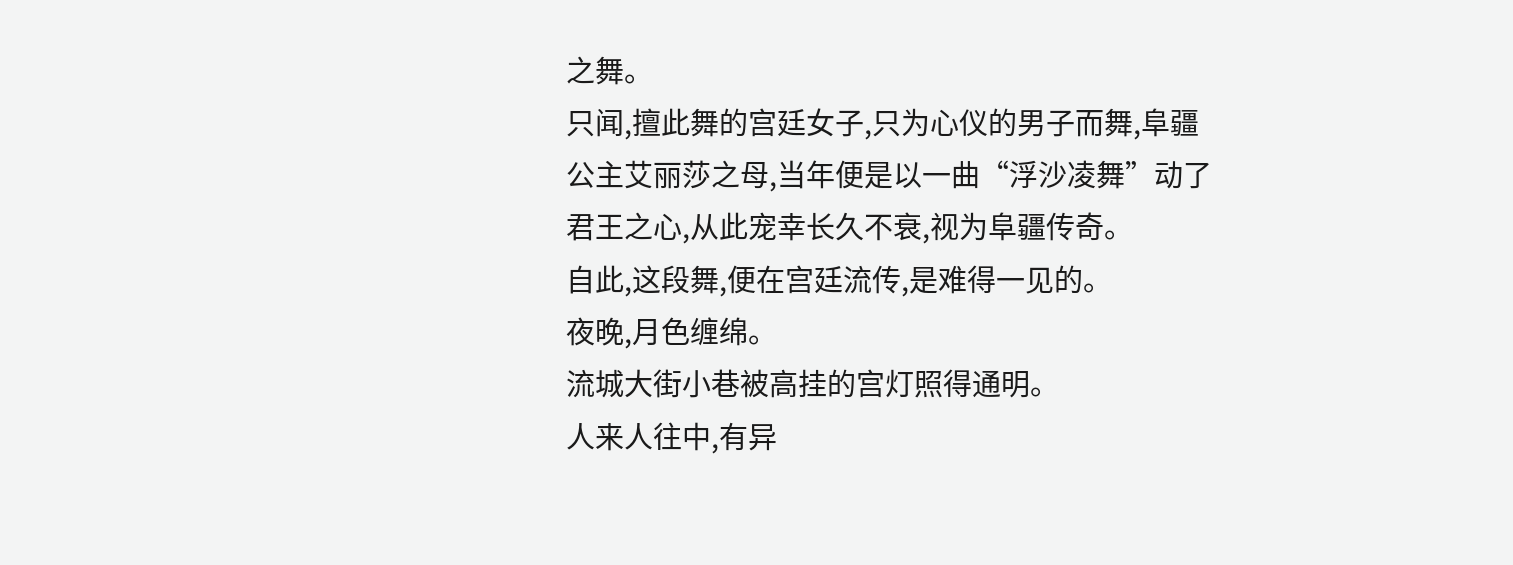之舞。
只闻,擅此舞的宫廷女子,只为心仪的男子而舞,阜疆公主艾丽莎之母,当年便是以一曲“浮沙凌舞”动了君王之心,从此宠幸长久不衰,视为阜疆传奇。
自此,这段舞,便在宫廷流传,是难得一见的。
夜晚,月色缠绵。
流城大街小巷被高挂的宫灯照得通明。
人来人往中,有异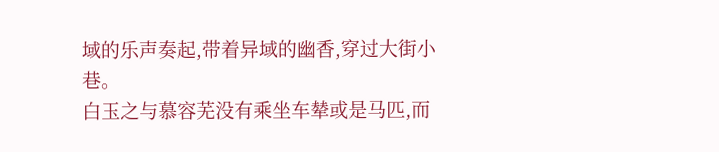域的乐声奏起,带着异域的幽香,穿过大街小巷。
白玉之与慕容芜没有乘坐车辇或是马匹,而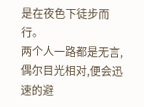是在夜色下徒步而行。
两个人一路都是无言,偶尔目光相对,便会迅速的避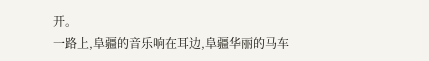开。
一路上,阜疆的音乐响在耳边,阜疆华丽的马车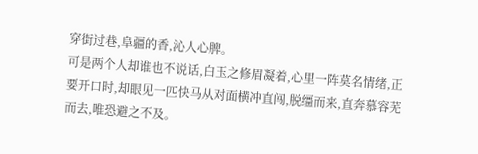穿街过巷,阜疆的香,沁人心脾。
可是两个人却谁也不说话,白玉之修眉凝着,心里一阵莫名情绪,正要开口时,却眼见一匹快马从对面横冲直闯,脱缰而来,直奔慕容芜而去,唯恐避之不及。